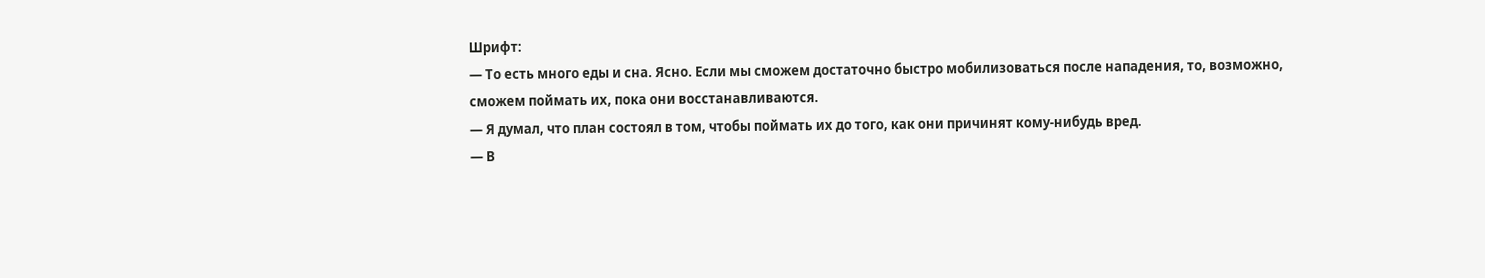Шрифт:
— То есть много еды и сна. Ясно. Если мы сможем достаточно быстро мобилизоваться после нападения, то, возможно, сможем поймать их, пока они восстанавливаются.
— Я думал, что план состоял в том, чтобы поймать их до того, как они причинят кому-нибудь вред.
— В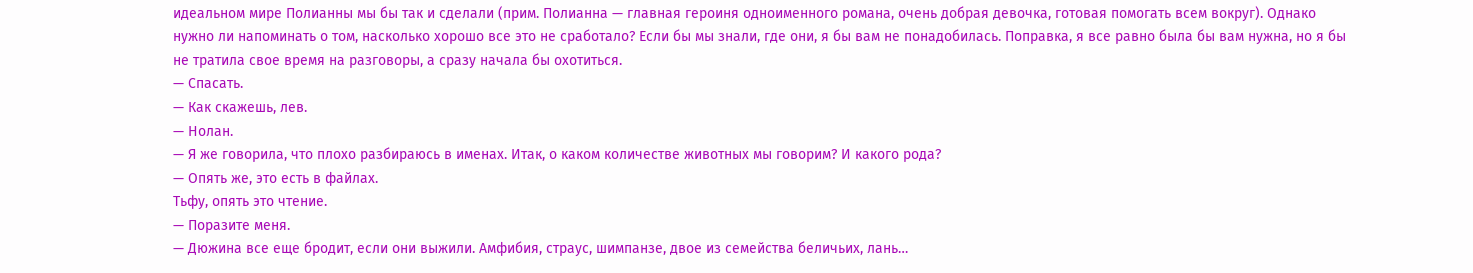идеальном мире Полианны мы бы так и сделали (прим. Полианна — главная героиня одноименного романа, очень добрая девочка, готовая помогать всем вокруг). Однако нужно ли напоминать о том, насколько хорошо все это не сработало? Если бы мы знали, где они, я бы вам не понадобилась. Поправка, я все равно была бы вам нужна, но я бы не тратила свое время на разговоры, а сразу начала бы охотиться.
— Спасать.
— Как скажешь, лев.
— Нолан.
— Я же говорила, что плохо разбираюсь в именах. Итак, о каком количестве животных мы говорим? И какого рода?
— Опять же, это есть в файлах.
Тьфу, опять это чтение.
— Поразите меня.
— Дюжина все еще бродит, если они выжили. Амфибия, страус, шимпанзе, двое из семейства беличьих, лань…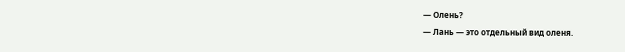— Олень?
— Лань — это отдельный вид оленя.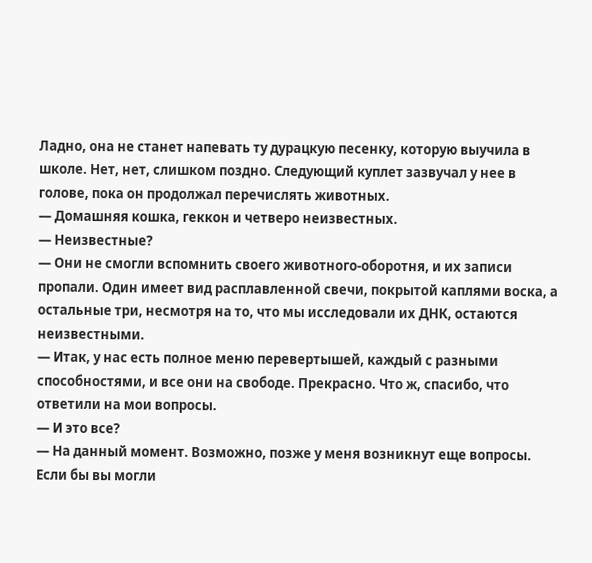Ладно, она не станет напевать ту дурацкую песенку, которую выучила в школе. Нет, нет, слишком поздно. Следующий куплет зазвучал у нее в голове, пока он продолжал перечислять животных.
— Домашняя кошка, геккон и четверо неизвестных.
— Неизвестные?
— Они не смогли вспомнить своего животного-оборотня, и их записи пропали. Один имеет вид расплавленной свечи, покрытой каплями воска, а остальные три, несмотря на то, что мы исследовали их ДНК, остаются неизвестными.
— Итак, у нас есть полное меню перевертышей, каждый с разными способностями, и все они на свободе. Прекрасно. Что ж, спасибо, что ответили на мои вопросы.
— И это все?
— На данный момент. Возможно, позже у меня возникнут еще вопросы. Если бы вы могли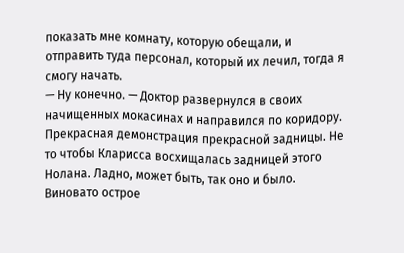показать мне комнату, которую обещали, и отправить туда персонал, который их лечил, тогда я смогу начать.
— Ну конечно. — Доктор развернулся в своих начищенных мокасинах и направился по коридору.
Прекрасная демонстрация прекрасной задницы. Не то чтобы Кларисса восхищалась задницей этого Нолана. Ладно, может быть, так оно и было. Виновато острое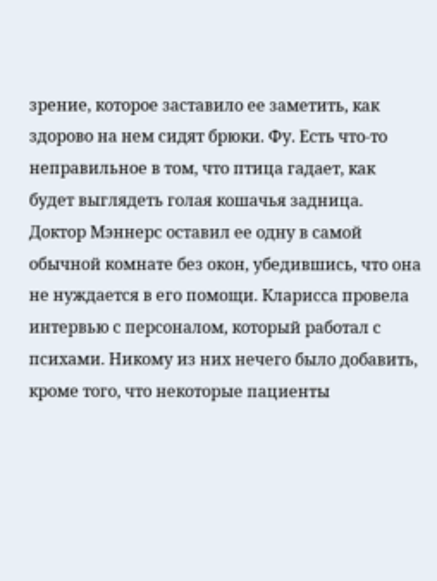зрение, которое заставило ее заметить, как здорово на нем сидят брюки. Фу. Есть что-то неправильное в том, что птица гадает, как будет выглядеть голая кошачья задница.
Доктор Мэннерс оставил ее одну в самой обычной комнате без окон, убедившись, что она не нуждается в его помощи. Кларисса провела интервью с персоналом, который работал с психами. Никому из них нечего было добавить, кроме того, что некоторые пациенты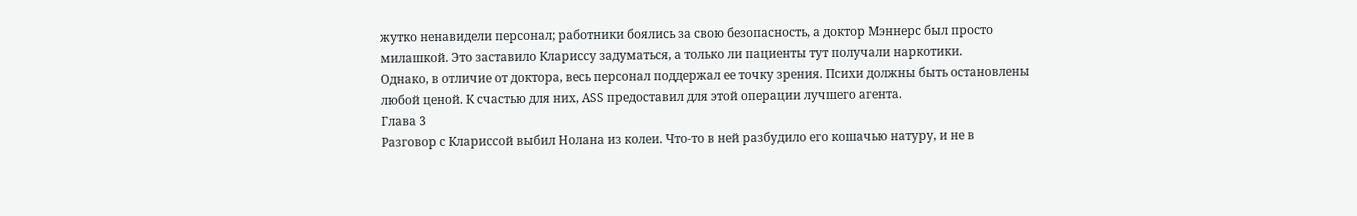жутко ненавидели персонал; работники боялись за свою безопасность, а доктор Мэннерс был просто милашкой. Это заставило Клариссу задуматься, а только ли пациенты тут получали наркотики.
Однако, в отличие от доктора, весь персонал поддержал ее точку зрения. Психи должны быть остановлены любой ценой. К счастью для них, ASS предоставил для этой операции лучшего агента.
Глава 3
Разговор с Клариссой выбил Нолана из колеи. Что-то в ней разбудило его кошачью натуру, и не в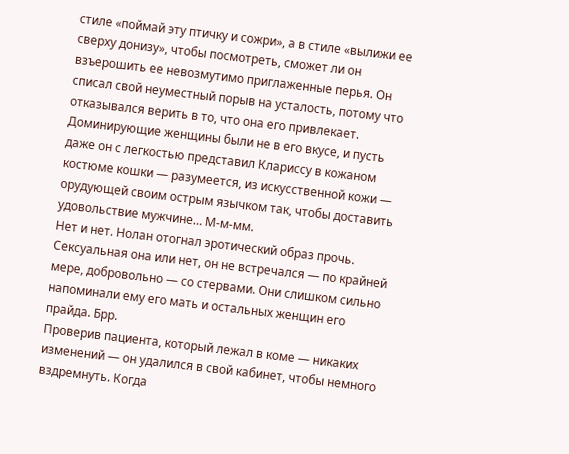стиле «поймай эту птичку и сожри», а в стиле «вылижи ее сверху донизу», чтобы посмотреть, сможет ли он взъерошить ее невозмутимо приглаженные перья. Он списал свой неуместный порыв на усталость, потому что отказывался верить в то, что она его привлекает. Доминирующие женщины были не в его вкусе, и пусть даже он с легкостью представил Клариссу в кожаном костюме кошки — разумеется, из искусственной кожи — орудующей своим острым язычком так, чтобы доставить удовольствие мужчине… М-м-мм.
Нет и нет. Нолан отогнал эротический образ прочь. Сексуальная она или нет, он не встречался — по крайней мере, добровольно — со стервами. Они слишком сильно напоминали ему его мать и остальных женщин его прайда. Брр.
Проверив пациента, который лежал в коме — никаких изменений — он удалился в свой кабинет, чтобы немного вздремнуть. Когда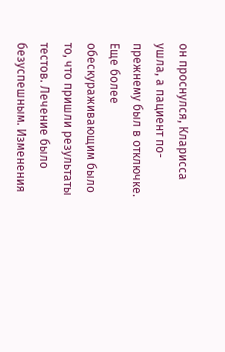он проснулся, Кларисса ушла, а пациент по-прежнему был в отключке. Еще более обескураживающим было то, что пришли результаты тестов. Лечение было безуспешным. Изменения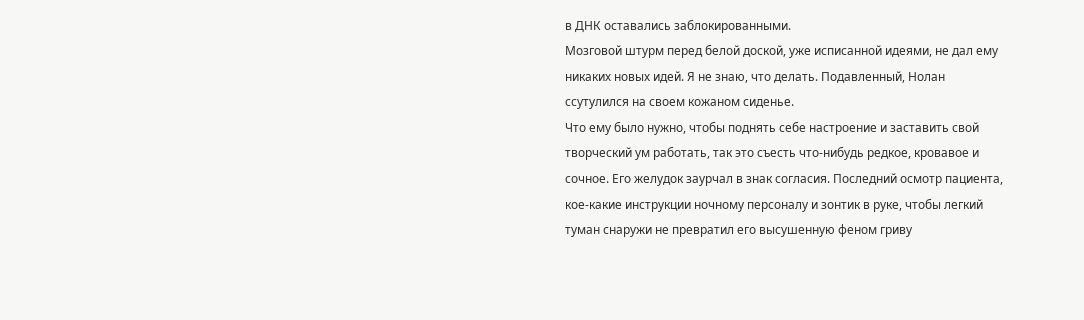в ДНК оставались заблокированными.
Мозговой штурм перед белой доской, уже исписанной идеями, не дал ему никаких новых идей. Я не знаю, что делать. Подавленный, Нолан ссутулился на своем кожаном сиденье.
Что ему было нужно, чтобы поднять себе настроение и заставить свой творческий ум работать, так это съесть что-нибудь редкое, кровавое и сочное. Его желудок заурчал в знак согласия. Последний осмотр пациента, кое-какие инструкции ночному персоналу и зонтик в руке, чтобы легкий туман снаружи не превратил его высушенную феном гриву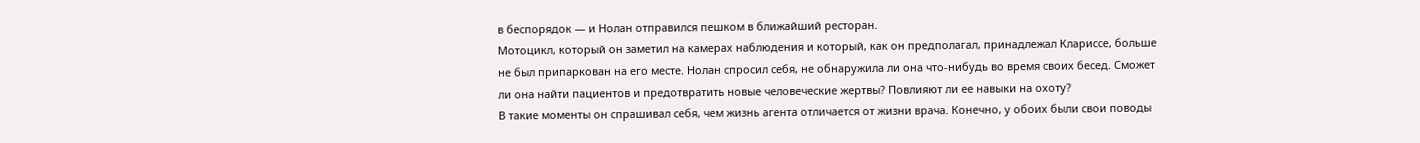в беспорядок — и Нолан отправился пешком в ближайший ресторан.
Мотоцикл, который он заметил на камерах наблюдения и который, как он предполагал, принадлежал Клариссе, больше не был припаркован на его месте. Нолан спросил себя, не обнаружила ли она что-нибудь во время своих бесед. Сможет ли она найти пациентов и предотвратить новые человеческие жертвы? Повлияют ли ее навыки на охоту?
В такие моменты он спрашивал себя, чем жизнь агента отличается от жизни врача. Конечно, у обоих были свои поводы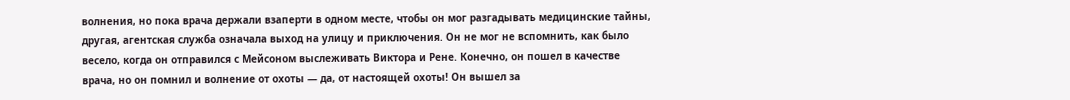волнения, но пока врача держали взаперти в одном месте, чтобы он мог разгадывать медицинские тайны, другая, агентская служба означала выход на улицу и приключения. Он не мог не вспомнить, как было весело, когда он отправился с Мейсоном выслеживать Виктора и Рене. Конечно, он пошел в качестве врача, но он помнил и волнение от охоты — да, от настоящей охоты! Он вышел за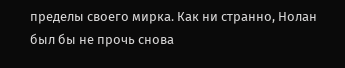пределы своего мирка. Как ни странно, Нолан был бы не прочь снова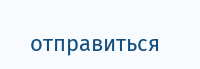отправиться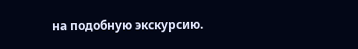на подобную экскурсию.